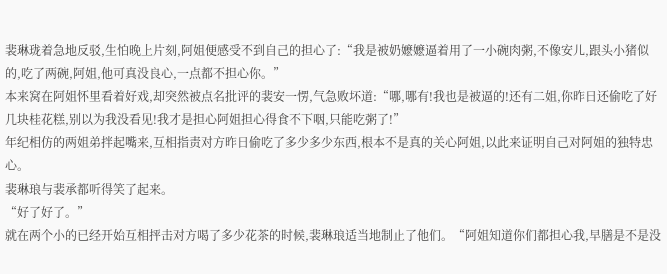裴琳珑着急地反驳,生怕晚上片刻,阿姐便感受不到自己的担心了:“我是被奶嬷嬷逼着用了一小碗肉粥,不像安儿,跟头小猪似的,吃了两碗,阿姐,他可真没良心,一点都不担心你。”
本来窝在阿姐怀里看着好戏,却突然被点名批评的裴安一愣,气急败坏道:“哪,哪有!我也是被逼的!还有二姐,你昨日还偷吃了好几块桂花糕,别以为我没看见!我才是担心阿姐担心得食不下咽,只能吃粥了!”
年纪相仿的两姐弟拌起嘴来,互相指责对方昨日偷吃了多少多少东西,根本不是真的关心阿姐,以此来证明自己对阿姐的独特忠心。
裴琳琅与裴承都听得笑了起来。
“好了好了。”
就在两个小的已经开始互相抨击对方喝了多少花茶的时候,裴琳琅适当地制止了他们。“阿姐知道你们都担心我,早膳是不是没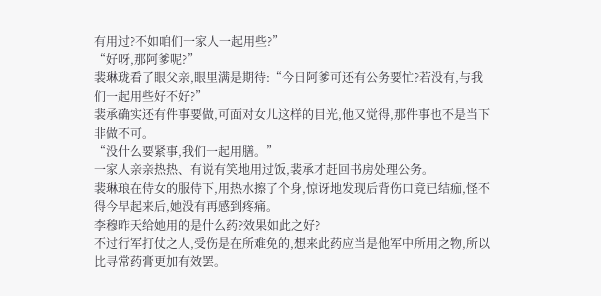有用过?不如咱们一家人一起用些?”
“好呀,那阿爹呢?”
裴琳珑看了眼父亲,眼里满是期待:“今日阿爹可还有公务要忙?若没有,与我们一起用些好不好?”
裴承确实还有件事要做,可面对女儿这样的目光,他又觉得,那件事也不是当下非做不可。
“没什么要紧事,我们一起用膳。”
一家人亲亲热热、有说有笑地用过饭,裴承才赶回书房处理公务。
裴琳琅在侍女的服侍下,用热水擦了个身,惊讶地发现后背伤口竟已结痂,怪不得今早起来后,她没有再感到疼痛。
李穆昨天给她用的是什么药?效果如此之好?
不过行军打仗之人,受伤是在所难免的,想来此药应当是他军中所用之物,所以比寻常药膏更加有效罢。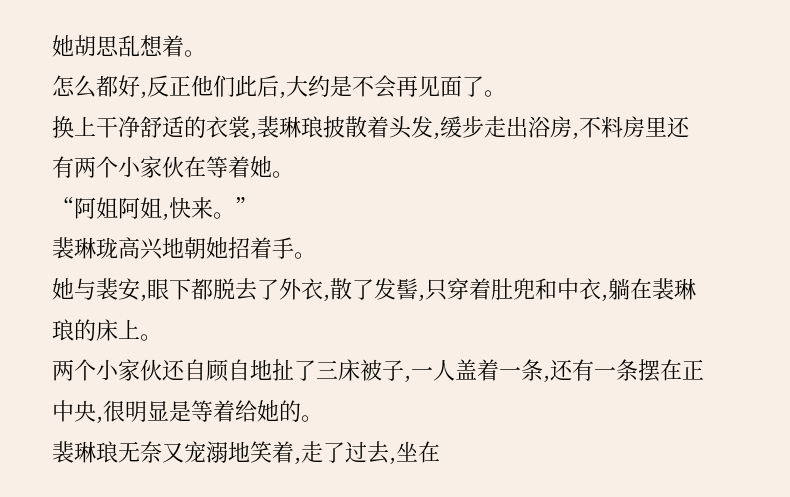她胡思乱想着。
怎么都好,反正他们此后,大约是不会再见面了。
换上干净舒适的衣裳,裴琳琅披散着头发,缓步走出浴房,不料房里还有两个小家伙在等着她。
“阿姐阿姐,快来。”
裴琳珑高兴地朝她招着手。
她与裴安,眼下都脱去了外衣,散了发髻,只穿着肚兜和中衣,躺在裴琳琅的床上。
两个小家伙还自顾自地扯了三床被子,一人盖着一条,还有一条摆在正中央,很明显是等着给她的。
裴琳琅无奈又宠溺地笑着,走了过去,坐在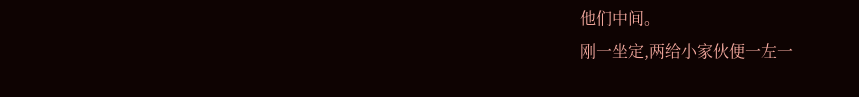他们中间。
刚一坐定,两给小家伙便一左一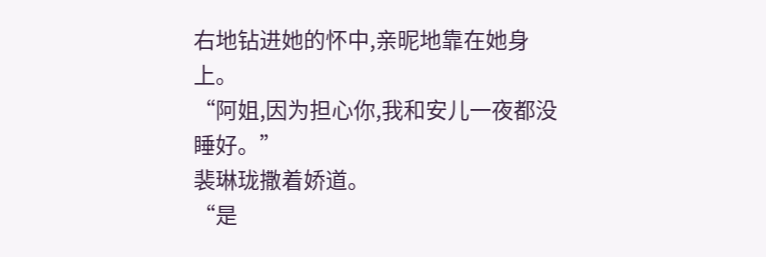右地钻进她的怀中,亲昵地靠在她身上。
“阿姐,因为担心你,我和安儿一夜都没睡好。”
裴琳珑撒着娇道。
“是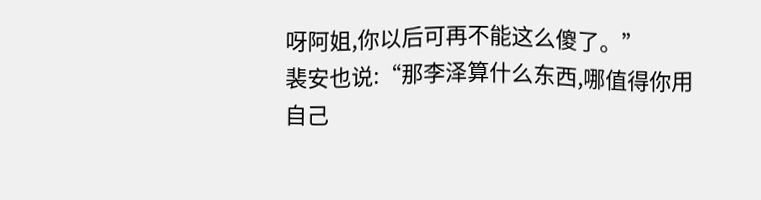呀阿姐,你以后可再不能这么傻了。”
裴安也说:“那李泽算什么东西,哪值得你用自己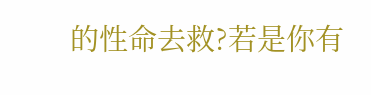的性命去救?若是你有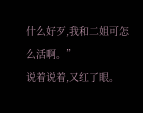什么好歹,我和二姐可怎么活啊。”
说着说着,又红了眼。